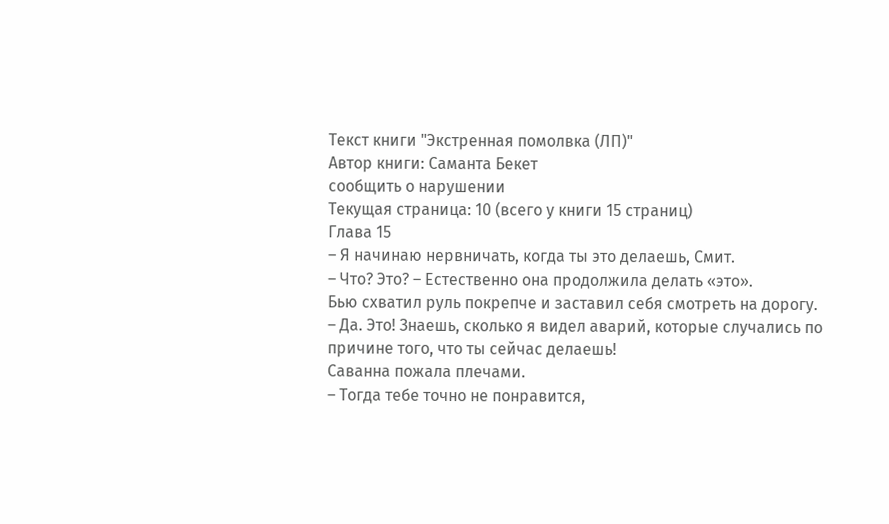Текст книги "Экстренная помолвка (ЛП)"
Автор книги: Саманта Бекет
сообщить о нарушении
Текущая страница: 10 (всего у книги 15 страниц)
Глава 15
– Я начинаю нервничать, когда ты это делаешь, Смит.
– Что? Это? – Естественно она продолжила делать «это».
Бью схватил руль покрепче и заставил себя смотреть на дорогу.
– Да. Это! Знаешь, сколько я видел аварий, которые случались по причине того, что ты сейчас делаешь!
Саванна пожала плечами.
– Тогда тебе точно не понравится,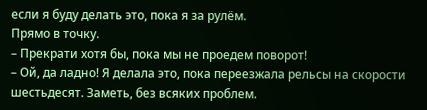если я буду делать это, пока я за рулём.
Прямо в точку.
– Прекрати хотя бы, пока мы не проедем поворот!
– Ой, да ладно! Я делала это, пока переезжала рельсы на скорости шестьдесят. Заметь, без всяких проблем.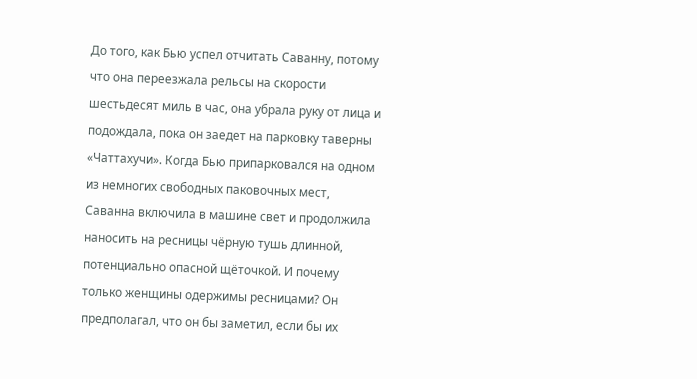До того, как Бью успел отчитать Саванну, потому что она переезжала рельсы на скорости шестьдесят миль в час, она убрала руку от лица и подождала, пока он заедет на парковку таверны «Чаттахучи». Когда Бью припарковался на одном из немногих свободных паковочных мест, Саванна включила в машине свет и продолжила наносить на ресницы чёрную тушь длинной, потенциально опасной щёточкой. И почему только женщины одержимы ресницами? Он предполагал, что он бы заметил, если бы их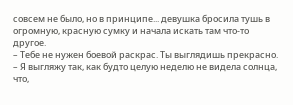совсем не было, но в принципе... девушка бросила тушь в огромную, красную сумку и начала искать там что-то другое.
– Тебе не нужен боевой раскрас. Ты выглядишь прекрасно.
– Я выгляжу так, как будто целую неделю не видела солнца, что,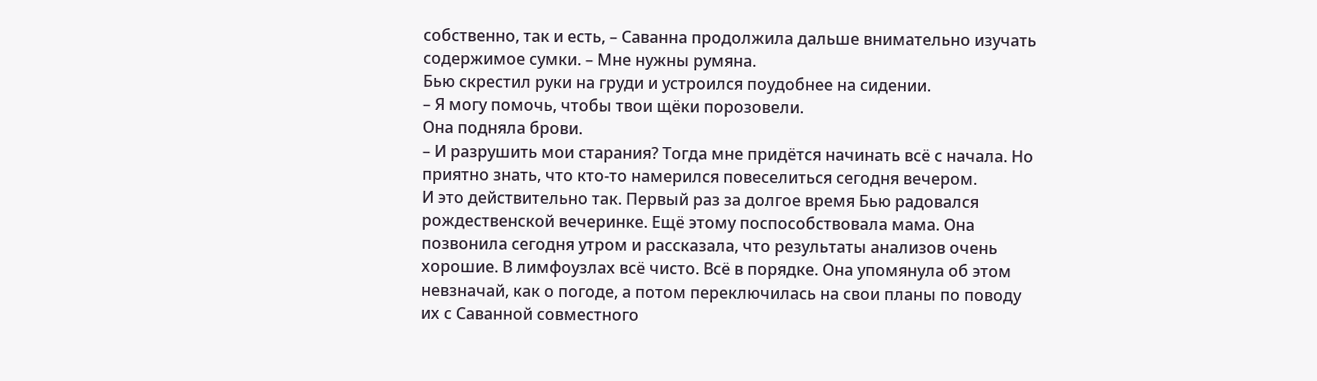собственно, так и есть, – Саванна продолжила дальше внимательно изучать содержимое сумки. – Мне нужны румяна.
Бью скрестил руки на груди и устроился поудобнее на сидении.
– Я могу помочь, чтобы твои щёки порозовели.
Она подняла брови.
– И разрушить мои старания? Тогда мне придётся начинать всё с начала. Но приятно знать, что кто-то намерился повеселиться сегодня вечером.
И это действительно так. Первый раз за долгое время Бью радовался рождественской вечеринке. Ещё этому поспособствовала мама. Она позвонила сегодня утром и рассказала, что результаты анализов очень хорошие. В лимфоузлах всё чисто. Всё в порядке. Она упомянула об этом невзначай, как о погоде, а потом переключилась на свои планы по поводу их с Саванной совместного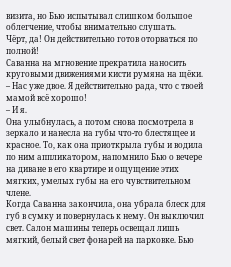визита, но Бью испытывал слишком большое облегчение, чтобы внимательно слушать.
Чёрт, да! Он действительно готов оторваться по полной!
Саванна на мгновение прекратила наносить круговыми движениями кисти румяна на щёки.
– Нас уже двое. Я действительно рада, что с твоей мамой всё хорошо!
– И я.
Она улыбнулась, а потом снова посмотрела в зеркало и нанесла на губы что-то блестящее и красное. То, как она приоткрыла губы и водила по ним аппликатором, напомнило Бью о вечере на диване в его квартире и ощущение этих мягких, умелых губы на его чувствительном члене.
Когда Саванна закончила, она убрала блеск для губ в сумку и повернулась к нему. Он выключил свет. Салон машины теперь освещал лишь мягкий, белый свет фонарей на парковке. Бью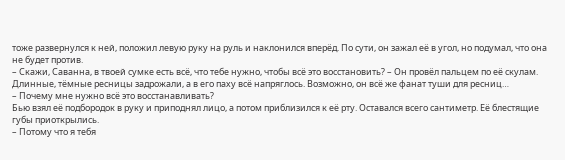тоже развернулся к ней, положил левую руку на руль и наклонился вперёд. По сути, он зажал её в угол, но подумал, что она не будет против.
– Скажи, Саванна, в твоей сумке есть всё, что тебе нужно, чтобы всё это восстановить? – Он провёл пальцем по её скулам.
Длинные, тёмные ресницы задрожали, а в его паху всё напряглось. Возможно, он всё же фанат туши для ресниц…
– Почему мне нужно всё это восстанавливать?
Бью взял её подбородок в руку и приподнял лицо, а потом приблизился к её рту. Оставался всего сантиметр. Её блестящие губы приоткрылись.
– Потому что я тебя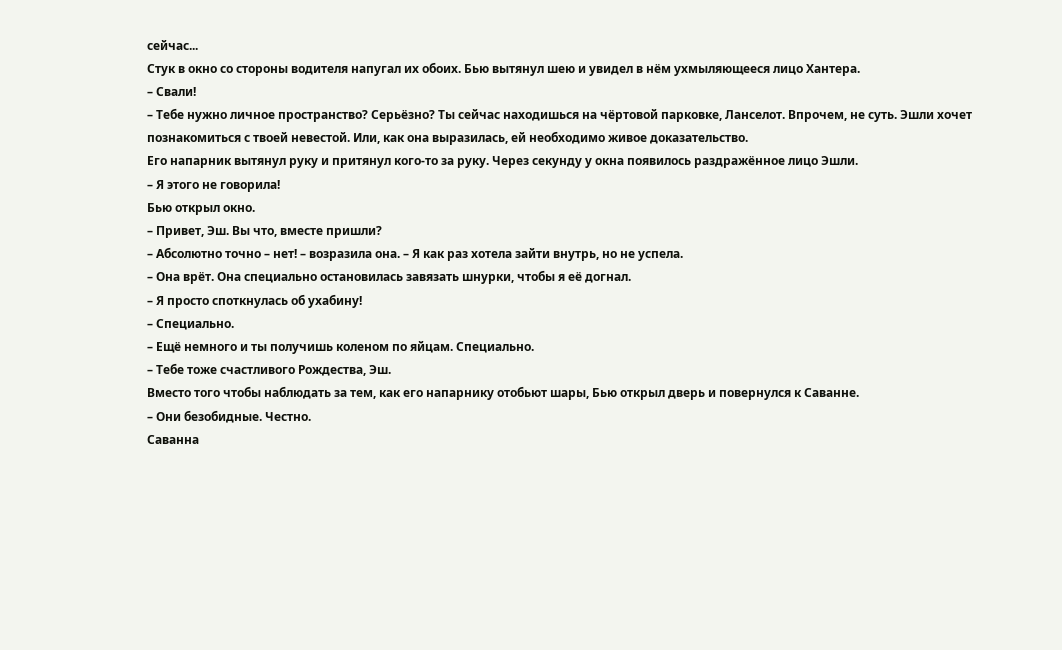сейчас...
Стук в окно со стороны водителя напугал их обоих. Бью вытянул шею и увидел в нём ухмыляющееся лицо Хантера.
– Свали!
– Тебе нужно личное пространство? Серьёзно? Ты сейчас находишься на чёртовой парковке, Ланселот. Впрочем, не суть. Эшли хочет познакомиться с твоей невестой. Или, как она выразилась, ей необходимо живое доказательство.
Его напарник вытянул руку и притянул кого-то за руку. Через секунду у окна появилось раздражённое лицо Эшли.
– Я этого не говорила!
Бью открыл окно.
– Привет, Эш. Вы что, вместе пришли?
– Абсолютно точно – нет! – возразила она. – Я как раз хотела зайти внутрь, но не успела.
– Она врёт. Она специально остановилась завязать шнурки, чтобы я её догнал.
– Я просто споткнулась об ухабину!
– Специально.
– Ещё немного и ты получишь коленом по яйцам. Специально.
– Тебе тоже счастливого Рождества, Эш.
Вместо того чтобы наблюдать за тем, как его напарнику отобьют шары, Бью открыл дверь и повернулся к Саванне.
– Они безобидные. Честно.
Саванна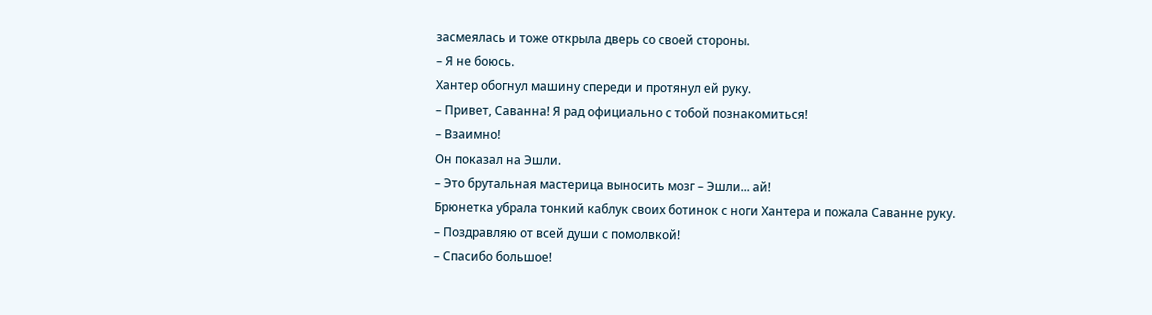засмеялась и тоже открыла дверь со своей стороны.
– Я не боюсь.
Хантер обогнул машину спереди и протянул ей руку.
– Привет, Саванна! Я рад официально с тобой познакомиться!
– Взаимно!
Он показал на Эшли.
– Это брутальная мастерица выносить мозг – Эшли... ай!
Брюнетка убрала тонкий каблук своих ботинок с ноги Хантера и пожала Саванне руку.
– Поздравляю от всей души с помолвкой!
– Спасибо большое!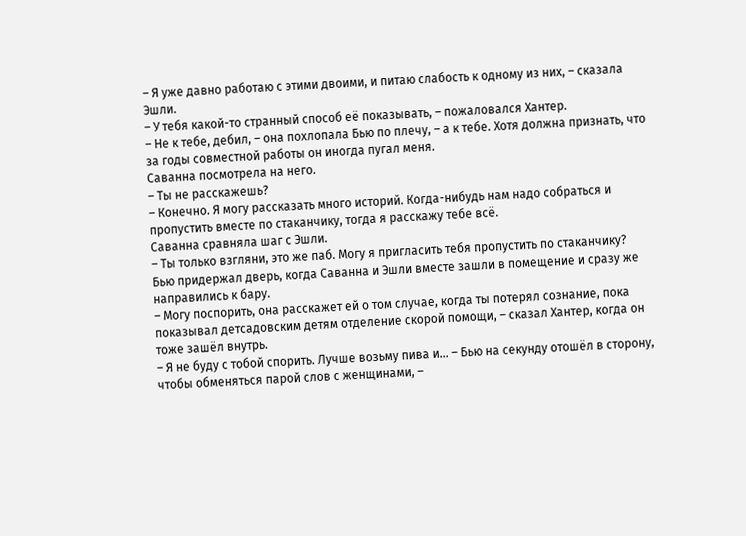– Я уже давно работаю с этими двоими, и питаю слабость к одному из них, – сказала Эшли.
– У тебя какой-то странный способ её показывать, – пожаловался Хантер.
– Не к тебе, дебил, – она похлопала Бью по плечу, – а к тебе. Хотя должна признать, что за годы совместной работы он иногда пугал меня.
Саванна посмотрела на него.
– Ты не расскажешь?
– Конечно. Я могу рассказать много историй. Когда-нибудь нам надо собраться и пропустить вместе по стаканчику, тогда я расскажу тебе всё.
Саванна сравняла шаг с Эшли.
– Ты только взгляни, это же паб. Могу я пригласить тебя пропустить по стаканчику?
Бью придержал дверь, когда Саванна и Эшли вместе зашли в помещение и сразу же направились к бару.
– Могу поспорить, она расскажет ей о том случае, когда ты потерял сознание, пока показывал детсадовским детям отделение скорой помощи, – сказал Хантер, когда он тоже зашёл внутрь.
– Я не буду с тобой спорить. Лучше возьму пива и... – Бью на секунду отошёл в сторону, чтобы обменяться парой слов с женщинами, –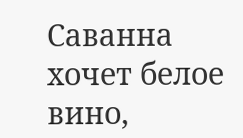Саванна хочет белое вино,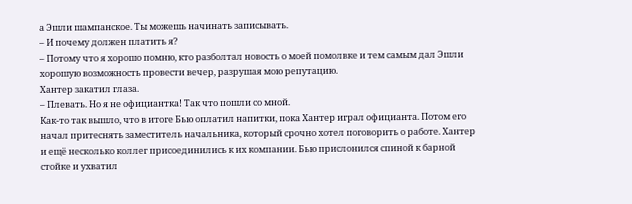а Эшли шампанское. Ты можешь начинать записывать.
– И почему должен платить я?
– Потому что я хорошо помню, кто разболтал новость о моей помолвке и тем самым дал Эшли хорошую возможность провести вечер, разрушая мою репутацию.
Хантер закатил глаза.
– Плевать. Но я не официантка! Так что пошли со мной.
Как-то так вышло, что в итоге Бью оплатил напитки, пока Хантер играл официанта. Потом его начал притеснять заместитель начальника, который срочно хотел поговорить о работе. Хантер и ещё несколько коллег присоединились к их компании. Бью прислонился спиной к барной стойке и ухватил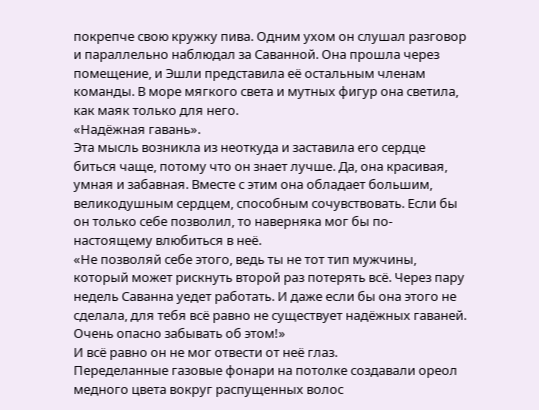покрепче свою кружку пива. Одним ухом он слушал разговор и параллельно наблюдал за Саванной. Она прошла через помещение, и Эшли представила её остальным членам команды. В море мягкого света и мутных фигур она светила, как маяк только для него.
«Надёжная гавань».
Эта мысль возникла из неоткуда и заставила его сердце биться чаще, потому что он знает лучше. Да, она красивая, умная и забавная. Вместе с этим она обладает большим, великодушным сердцем, способным сочувствовать. Если бы он только себе позволил, то наверняка мог бы по-настоящему влюбиться в неё.
«Не позволяй себе этого, ведь ты не тот тип мужчины, который может рискнуть второй раз потерять всё. Через пару недель Саванна уедет работать. И даже если бы она этого не сделала, для тебя всё равно не существует надёжных гаваней. Очень опасно забывать об этом!»
И всё равно он не мог отвести от неё глаз.
Переделанные газовые фонари на потолке создавали ореол медного цвета вокруг распущенных волос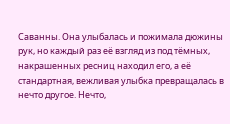Саванны. Она улыбалась и пожимала дюжины рук, но каждый раз её взгляд из под тёмных, накрашенных ресниц находил его, а её стандартная, вежливая улыбка превращалась в нечто другое. Нечто,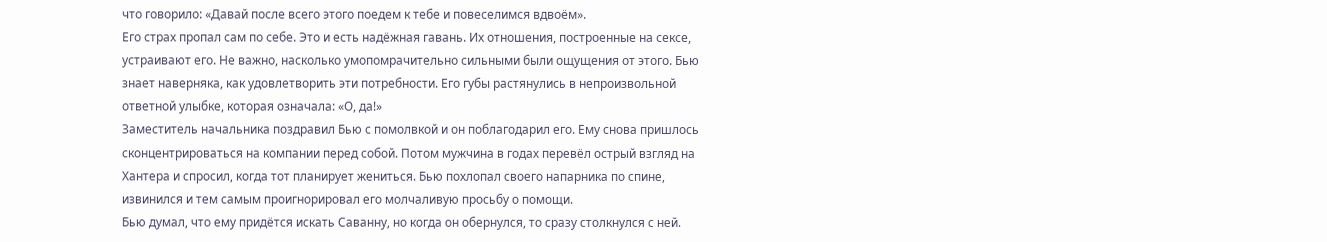что говорило: «Давай после всего этого поедем к тебе и повеселимся вдвоём».
Его страх пропал сам по себе. Это и есть надёжная гавань. Их отношения, построенные на сексе, устраивают его. Не важно, насколько умопомрачительно сильными были ощущения от этого. Бью знает наверняка, как удовлетворить эти потребности. Его губы растянулись в непроизвольной ответной улыбке, которая означала: «О, да!»
Заместитель начальника поздравил Бью с помолвкой и он поблагодарил его. Ему снова пришлось сконцентрироваться на компании перед собой. Потом мужчина в годах перевёл острый взгляд на Хантера и спросил, когда тот планирует жениться. Бью похлопал своего напарника по спине, извинился и тем самым проигнорировал его молчаливую просьбу о помощи.
Бью думал, что ему придётся искать Саванну, но когда он обернулся, то сразу столкнулся с ней.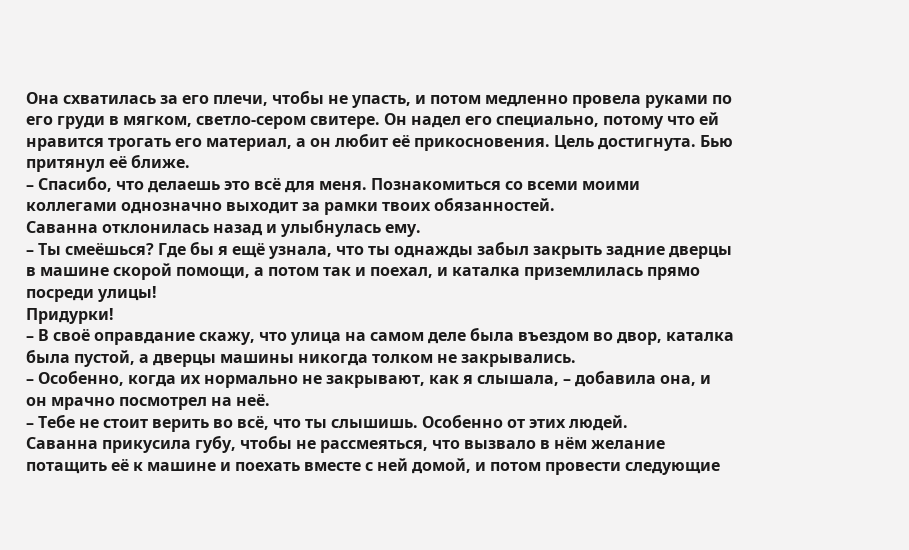Она схватилась за его плечи, чтобы не упасть, и потом медленно провела руками по его груди в мягком, светло-сером свитере. Он надел его специально, потому что ей нравится трогать его материал, а он любит её прикосновения. Цель достигнута. Бью притянул её ближе.
– Спасибо, что делаешь это всё для меня. Познакомиться со всеми моими коллегами однозначно выходит за рамки твоих обязанностей.
Саванна отклонилась назад и улыбнулась ему.
– Ты смеёшься? Где бы я ещё узнала, что ты однажды забыл закрыть задние дверцы в машине скорой помощи, а потом так и поехал, и каталка приземлилась прямо посреди улицы!
Придурки!
– В своё оправдание скажу, что улица на самом деле была въездом во двор, каталка была пустой, а дверцы машины никогда толком не закрывались.
– Особенно, когда их нормально не закрывают, как я слышала, – добавила она, и он мрачно посмотрел на неё.
– Тебе не стоит верить во всё, что ты слышишь. Особенно от этих людей.
Саванна прикусила губу, чтобы не рассмеяться, что вызвало в нём желание потащить её к машине и поехать вместе с ней домой, и потом провести следующие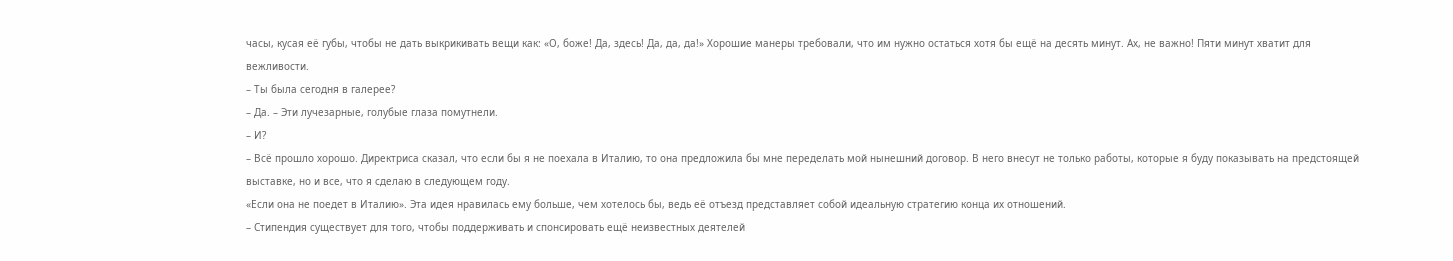часы, кусая её губы, чтобы не дать выкрикивать вещи как: «О, боже! Да, здесь! Да, да, да!» Хорошие манеры требовали, что им нужно остаться хотя бы ещё на десять минут. Ах, не важно! Пяти минут хватит для вежливости.
– Ты была сегодня в галерее?
– Да. – Эти лучезарные, голубые глаза помутнели.
– И?
– Всё прошло хорошо. Директриса сказал, что если бы я не поехала в Италию, то она предложила бы мне переделать мой нынешний договор. В него внесут не только работы, которые я буду показывать на предстоящей выставке, но и все, что я сделаю в следующем году.
«Если она не поедет в Италию». Эта идея нравилась ему больше, чем хотелось бы, ведь её отъезд представляет собой идеальную стратегию конца их отношений.
– Стипендия существует для того, чтобы поддерживать и спонсировать ещё неизвестных деятелей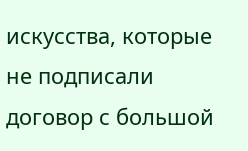искусства, которые не подписали договор с большой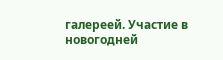галереей. Участие в новогодней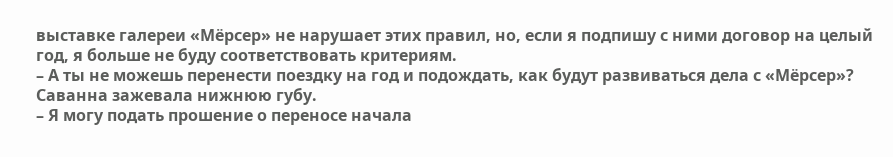выставке галереи «Мёрсер» не нарушает этих правил, но, если я подпишу с ними договор на целый год, я больше не буду соответствовать критериям.
– А ты не можешь перенести поездку на год и подождать, как будут развиваться дела с «Мёрсер»?
Саванна зажевала нижнюю губу.
– Я могу подать прошение о переносе начала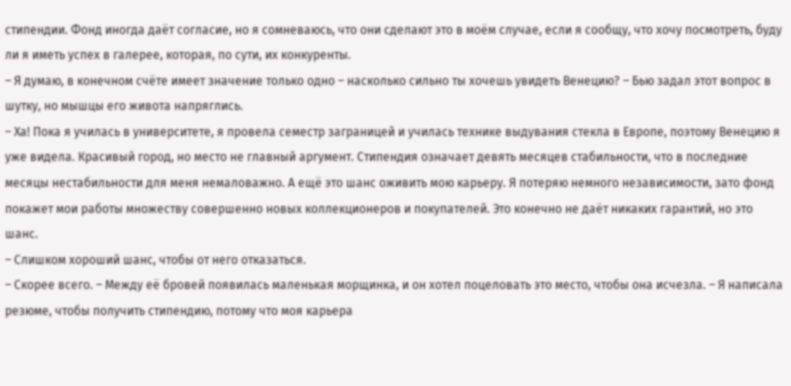стипендии. Фонд иногда даёт согласие, но я сомневаюсь, что они сделают это в моём случае, если я сообщу, что хочу посмотреть, буду ли я иметь успех в галерее, которая, по сути, их конкуренты.
– Я думаю, в конечном счёте имеет значение только одно – насколько сильно ты хочешь увидеть Венецию? – Бью задал этот вопрос в шутку, но мышцы его живота напряглись.
– Ха! Пока я училась в университете, я провела семестр заграницей и училась технике выдувания стекла в Европе, поэтому Венецию я уже видела. Красивый город, но место не главный аргумент. Стипендия означает девять месяцев стабильности, что в последние месяцы нестабильности для меня немаловажно. А ещё это шанс оживить мою карьеру. Я потеряю немного независимости, зато фонд покажет мои работы множеству совершенно новых коллекционеров и покупателей. Это конечно не даёт никаких гарантий, но это шанс.
– Слишком хороший шанс, чтобы от него отказаться.
– Скорее всего. – Между её бровей появилась маленькая морщинка, и он хотел поцеловать это место, чтобы она исчезла. – Я написала резюме, чтобы получить стипендию, потому что моя карьера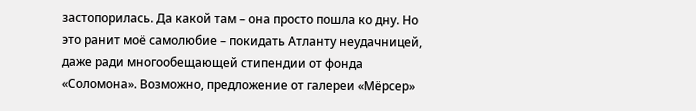застопорилась. Да какой там – она просто пошла ко дну. Но это ранит моё самолюбие – покидать Атланту неудачницей, даже ради многообещающей стипендии от фонда «Соломона». Возможно, предложение от галереи «Мёрсер»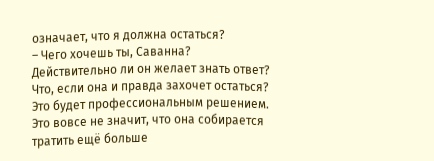означает, что я должна остаться?
– Чего хочешь ты, Саванна?
Действительно ли он желает знать ответ? Что, если она и правда захочет остаться? Это будет профессиональным решением. Это вовсе не значит, что она собирается тратить ещё больше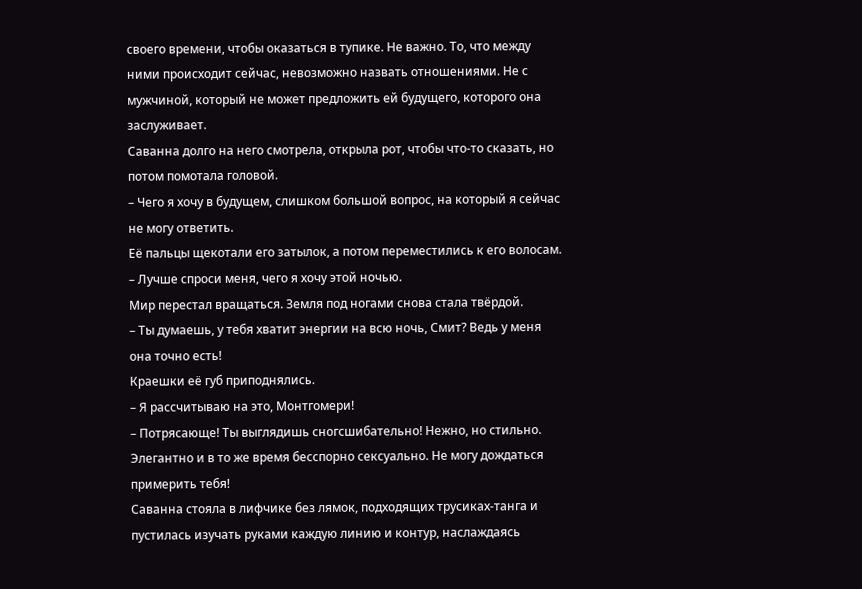своего времени, чтобы оказаться в тупике. Не важно. То, что между ними происходит сейчас, невозможно назвать отношениями. Не с мужчиной, который не может предложить ей будущего, которого она заслуживает.
Саванна долго на него смотрела, открыла рот, чтобы что-то сказать, но потом помотала головой.
– Чего я хочу в будущем, слишком большой вопрос, на который я сейчас не могу ответить.
Её пальцы щекотали его затылок, а потом переместились к его волосам.
– Лучше спроси меня, чего я хочу этой ночью.
Мир перестал вращаться. Земля под ногами снова стала твёрдой.
– Ты думаешь, у тебя хватит энергии на всю ночь, Смит? Ведь у меня она точно есть!
Краешки её губ приподнялись.
– Я рассчитываю на это, Монтгомери!
– Потрясающе! Ты выглядишь сногсшибательно! Нежно, но стильно. Элегантно и в то же время бесспорно сексуально. Не могу дождаться примерить тебя!
Саванна стояла в лифчике без лямок, подходящих трусиках-танга и пустилась изучать руками каждую линию и контур, наслаждаясь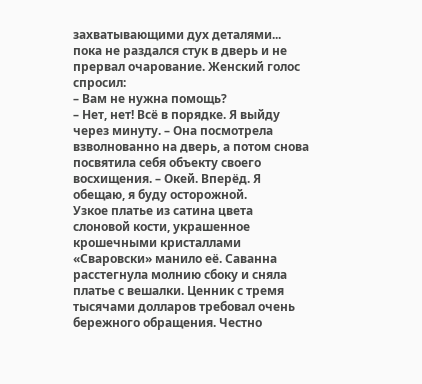захватывающими дух деталями... пока не раздался стук в дверь и не прервал очарование. Женский голос спросил:
– Вам не нужна помощь?
– Нет, нет! Всё в порядке. Я выйду через минуту. – Она посмотрела взволнованно на дверь, а потом снова посвятила себя объекту своего восхищения. – Окей. Вперёд. Я обещаю, я буду осторожной.
Узкое платье из сатина цвета слоновой кости, украшенное крошечными кристаллами «Сваровски» манило её. Саванна расстегнула молнию сбоку и сняла платье с вешалки. Ценник с тремя тысячами долларов требовал очень бережного обращения. Честно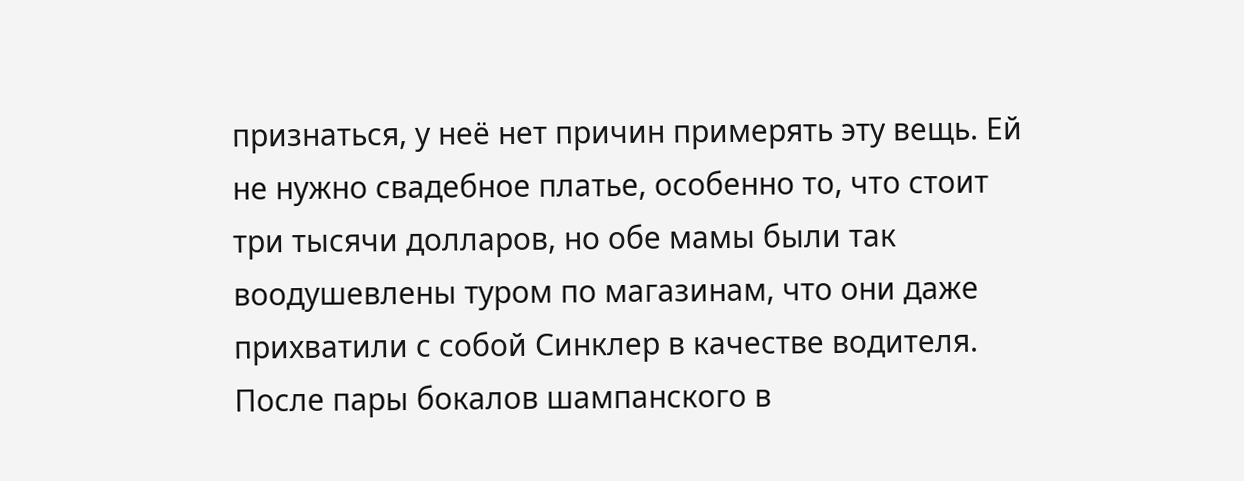признаться, у неё нет причин примерять эту вещь. Ей не нужно свадебное платье, особенно то, что стоит три тысячи долларов, но обе мамы были так воодушевлены туром по магазинам, что они даже прихватили с собой Синклер в качестве водителя. После пары бокалов шампанского в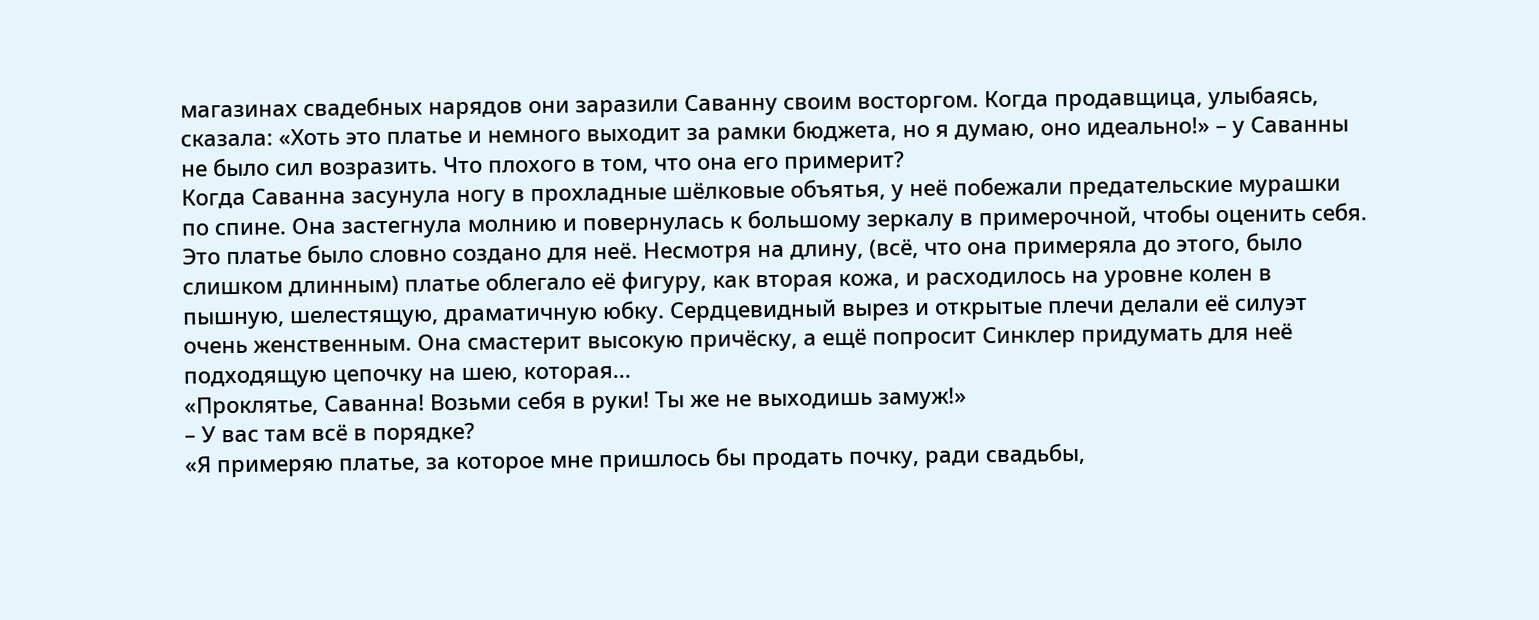магазинах свадебных нарядов они заразили Саванну своим восторгом. Когда продавщица, улыбаясь, сказала: «Хоть это платье и немного выходит за рамки бюджета, но я думаю, оно идеально!» – у Саванны не было сил возразить. Что плохого в том, что она его примерит?
Когда Саванна засунула ногу в прохладные шёлковые объятья, у неё побежали предательские мурашки по спине. Она застегнула молнию и повернулась к большому зеркалу в примерочной, чтобы оценить себя. Это платье было словно создано для неё. Несмотря на длину, (всё, что она примеряла до этого, было слишком длинным) платье облегало её фигуру, как вторая кожа, и расходилось на уровне колен в пышную, шелестящую, драматичную юбку. Сердцевидный вырез и открытые плечи делали её силуэт очень женственным. Она смастерит высокую причёску, а ещё попросит Синклер придумать для неё подходящую цепочку на шею, которая...
«Проклятье, Саванна! Возьми себя в руки! Ты же не выходишь замуж!»
– У вас там всё в порядке?
«Я примеряю платье, за которое мне пришлось бы продать почку, ради свадьбы,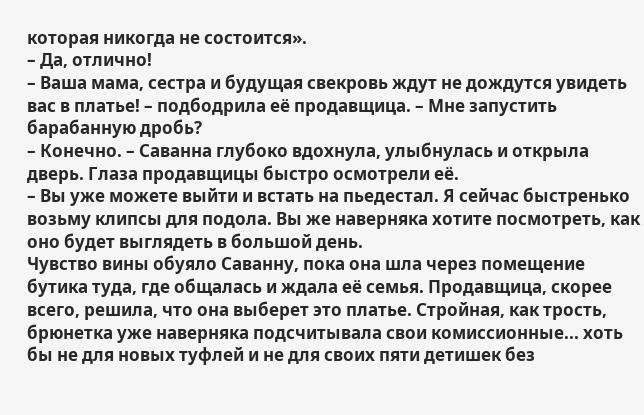которая никогда не состоится».
– Да, отлично!
– Ваша мама, сестра и будущая свекровь ждут не дождутся увидеть вас в платье! – подбодрила её продавщица. – Мне запустить барабанную дробь?
– Конечно. – Саванна глубоко вдохнула, улыбнулась и открыла дверь. Глаза продавщицы быстро осмотрели её.
– Вы уже можете выйти и встать на пьедестал. Я сейчас быстренько возьму клипсы для подола. Вы же наверняка хотите посмотреть, как оно будет выглядеть в большой день.
Чувство вины обуяло Саванну, пока она шла через помещение бутика туда, где общалась и ждала её семья. Продавщица, скорее всего, решила, что она выберет это платье. Стройная, как трость, брюнетка уже наверняка подсчитывала свои комиссионные... хоть бы не для новых туфлей и не для своих пяти детишек без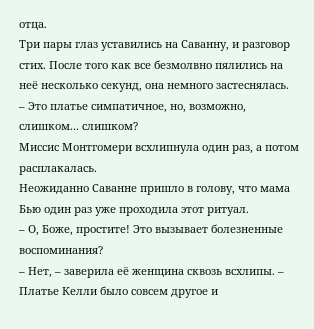отца.
Три пары глаз уставились на Саванну, и разговор стих. После того как все безмолвно пялились на неё несколько секунд, она немного застеснялась.
– Это платье симпатичное, но, возможно, слишком... слишком?
Миссис Монтгомери всхлипнула один раз, а потом расплакалась.
Неожиданно Саванне пришло в голову, что мама Бью один раз уже проходила этот ритуал.
– О, Боже, простите! Это вызывает болезненные воспоминания?
– Нет, – заверила её женщина сквозь всхлипы. – Платье Келли было совсем другое и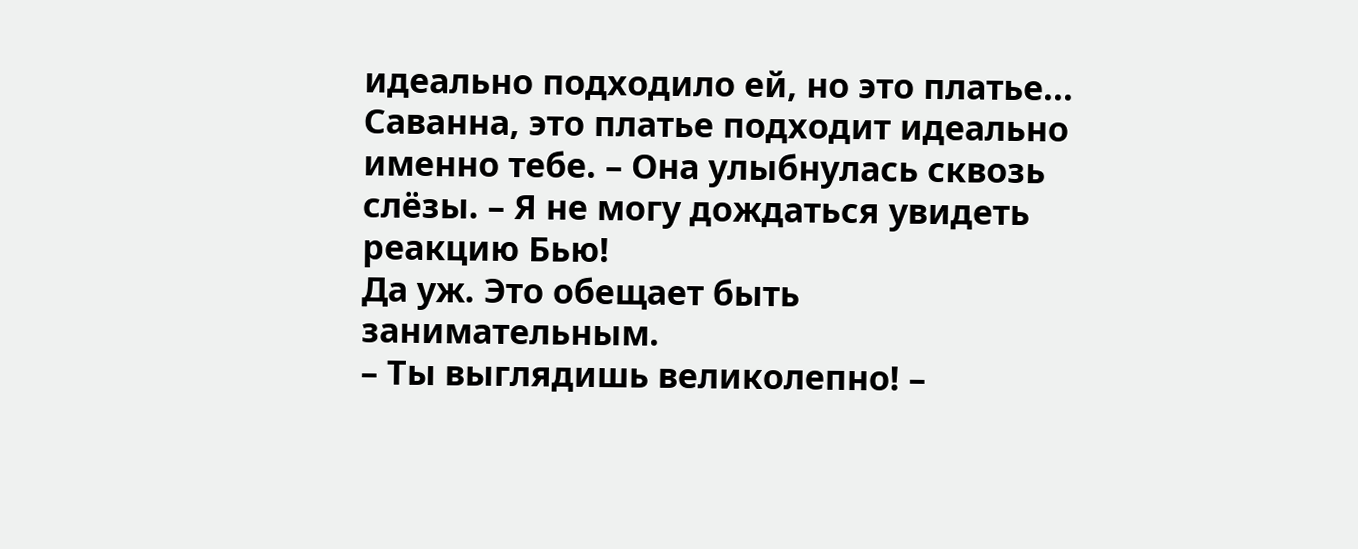идеально подходило ей, но это платье... Саванна, это платье подходит идеально именно тебе. – Она улыбнулась сквозь слёзы. – Я не могу дождаться увидеть реакцию Бью!
Да уж. Это обещает быть занимательным.
– Ты выглядишь великолепно! –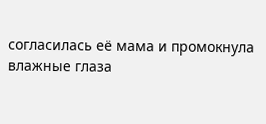согласилась её мама и промокнула влажные глаза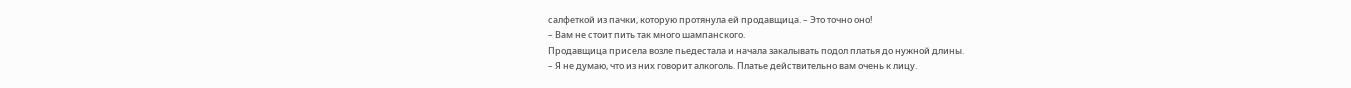салфеткой из пачки, которую протянула ей продавщица. – Это точно оно!
– Вам не стоит пить так много шампанского.
Продавщица присела возле пьедестала и начала закалывать подол платья до нужной длины.
– Я не думаю, что из них говорит алкоголь. Платье действительно вам очень к лицу.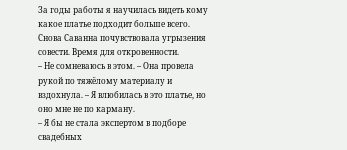За годы работы я научилась видеть кому какое платье подходит больше всего.
Снова Саванна почувствовала угрызения совести. Время для откровенности.
– Не сомневаюсь в этом. – Она провела рукой по тяжёлому материалу и вздохнула. – Я влюбилась в это платье, но оно мне не по карману.
– Я бы не стала экспертом в подборе свадебных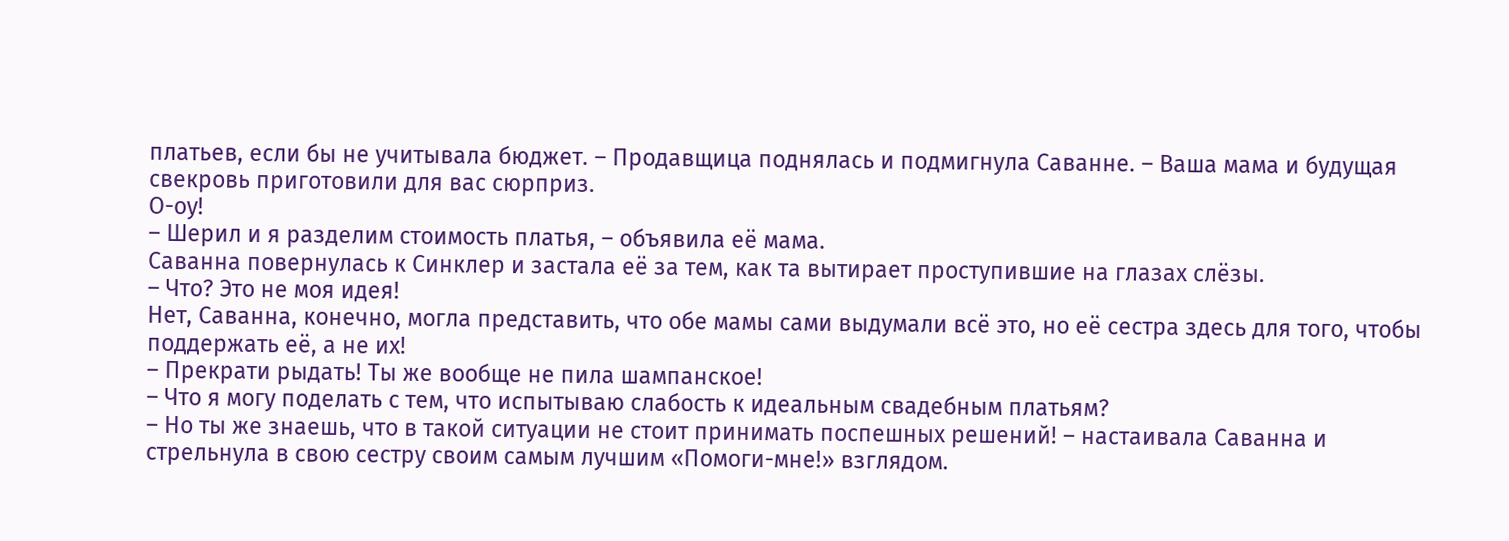платьев, если бы не учитывала бюджет. – Продавщица поднялась и подмигнула Саванне. – Ваша мама и будущая свекровь приготовили для вас сюрприз.
О-оу!
– Шерил и я разделим стоимость платья, – объявила её мама.
Саванна повернулась к Синклер и застала её за тем, как та вытирает проступившие на глазах слёзы.
– Что? Это не моя идея!
Нет, Саванна, конечно, могла представить, что обе мамы сами выдумали всё это, но её сестра здесь для того, чтобы поддержать её, а не их!
– Прекрати рыдать! Ты же вообще не пила шампанское!
– Что я могу поделать с тем, что испытываю слабость к идеальным свадебным платьям?
– Но ты же знаешь, что в такой ситуации не стоит принимать поспешных решений! – настаивала Саванна и стрельнула в свою сестру своим самым лучшим «Помоги-мне!» взглядом.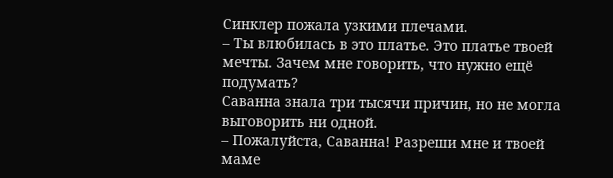Синклер пожала узкими плечами.
– Ты влюбилась в это платье. Это платье твоей мечты. Зачем мне говорить, что нужно ещё подумать?
Саванна знала три тысячи причин, но не могла выговорить ни одной.
– Пожалуйста, Саванна! Разреши мне и твоей маме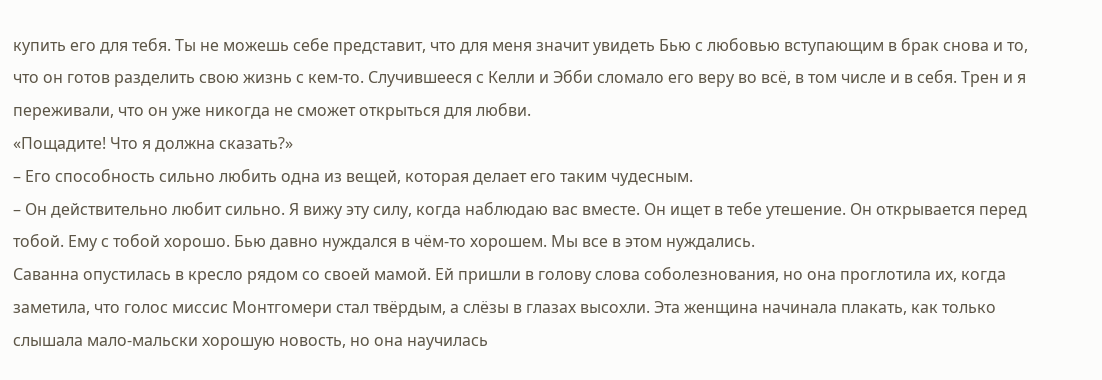купить его для тебя. Ты не можешь себе представит, что для меня значит увидеть Бью с любовью вступающим в брак снова и то, что он готов разделить свою жизнь с кем-то. Случившееся с Келли и Эбби сломало его веру во всё, в том числе и в себя. Трен и я переживали, что он уже никогда не сможет открыться для любви.
«Пощадите! Что я должна сказать?»
– Его способность сильно любить одна из вещей, которая делает его таким чудесным.
– Он действительно любит сильно. Я вижу эту силу, когда наблюдаю вас вместе. Он ищет в тебе утешение. Он открывается перед тобой. Ему с тобой хорошо. Бью давно нуждался в чём-то хорошем. Мы все в этом нуждались.
Саванна опустилась в кресло рядом со своей мамой. Ей пришли в голову слова соболезнования, но она проглотила их, когда заметила, что голос миссис Монтгомери стал твёрдым, а слёзы в глазах высохли. Эта женщина начинала плакать, как только слышала мало-мальски хорошую новость, но она научилась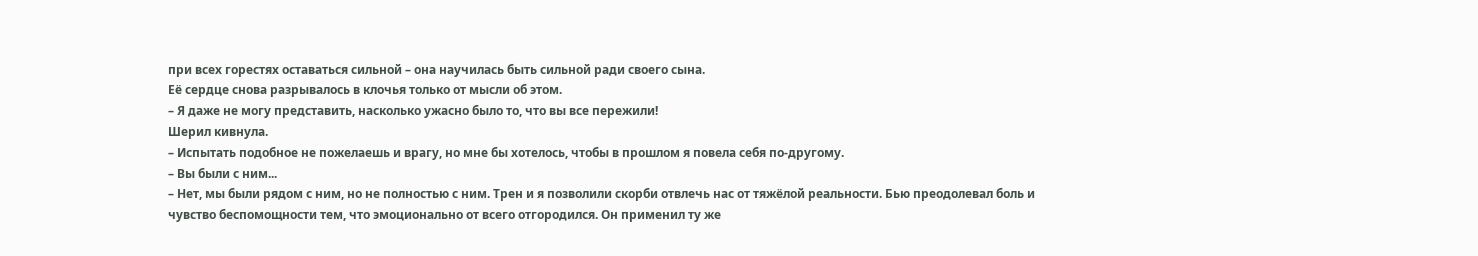при всех горестях оставаться сильной – она научилась быть сильной ради своего сына.
Её сердце снова разрывалось в клочья только от мысли об этом.
– Я даже не могу представить, насколько ужасно было то, что вы все пережили!
Шерил кивнула.
– Испытать подобное не пожелаешь и врагу, но мне бы хотелось, чтобы в прошлом я повела себя по-другому.
– Вы были с ним...
– Нет, мы были рядом с ним, но не полностью с ним. Трен и я позволили скорби отвлечь нас от тяжёлой реальности. Бью преодолевал боль и чувство беспомощности тем, что эмоционально от всего отгородился. Он применил ту же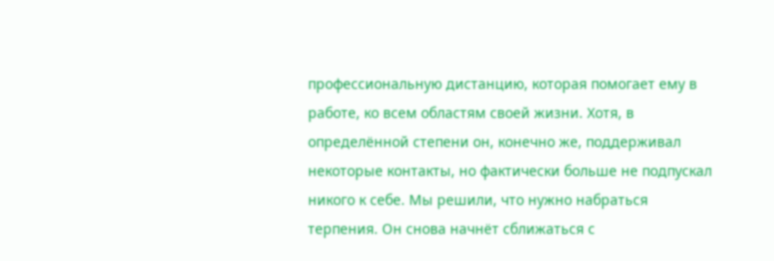профессиональную дистанцию, которая помогает ему в работе, ко всем областям своей жизни. Хотя, в определённой степени он, конечно же, поддерживал некоторые контакты, но фактически больше не подпускал никого к себе. Мы решили, что нужно набраться терпения. Он снова начнёт сближаться с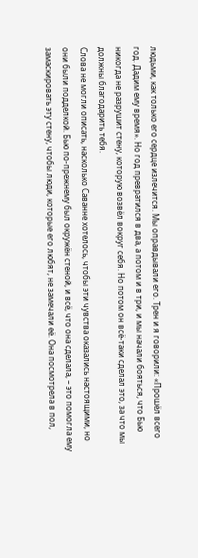людьми, как только его сердце излечится. Мы оправдывали его. Трен и я говорили: «Прошёл всего год. Дадим ему время». Но год превратился в два, а потом и в три, и мы начали бояться, что Бью никогда не разрушит стену, которую возвёл вокруг себя. Но потом он всё-таки сделал это, за что мы должны благодарить тебя.
Слова не могли описать, насколько Саванне хотелось, чтобы эти чувства оказались настоящими, но они были подделкой. Бью по-прежнему был окружён стеной, и всё, что она сделала, – это помогла ему замаскировать эту стену, чтобы люди, которые его любят, не замечали её. Она посмотрела в пол,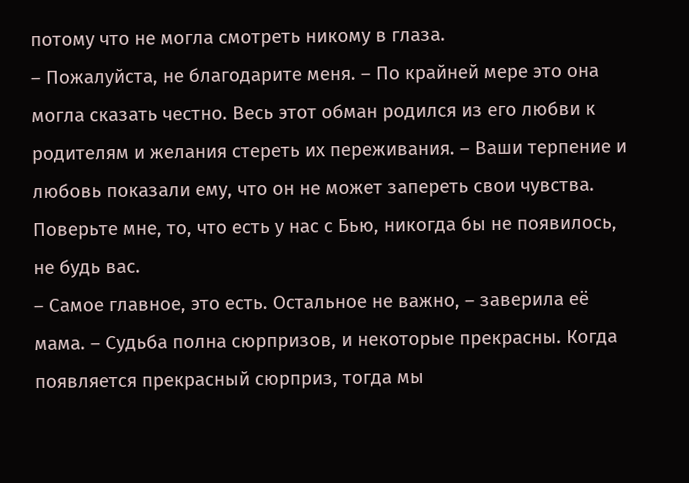потому что не могла смотреть никому в глаза.
– Пожалуйста, не благодарите меня. – По крайней мере это она могла сказать честно. Весь этот обман родился из его любви к родителям и желания стереть их переживания. – Ваши терпение и любовь показали ему, что он не может запереть свои чувства. Поверьте мне, то, что есть у нас с Бью, никогда бы не появилось, не будь вас.
– Самое главное, это есть. Остальное не важно, – заверила её мама. – Судьба полна сюрпризов, и некоторые прекрасны. Когда появляется прекрасный сюрприз, тогда мы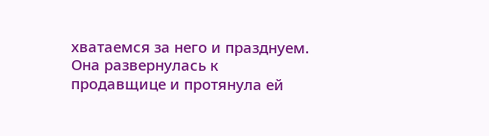хватаемся за него и празднуем.
Она развернулась к продавщице и протянула ей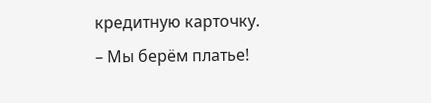кредитную карточку.
– Мы берём платье!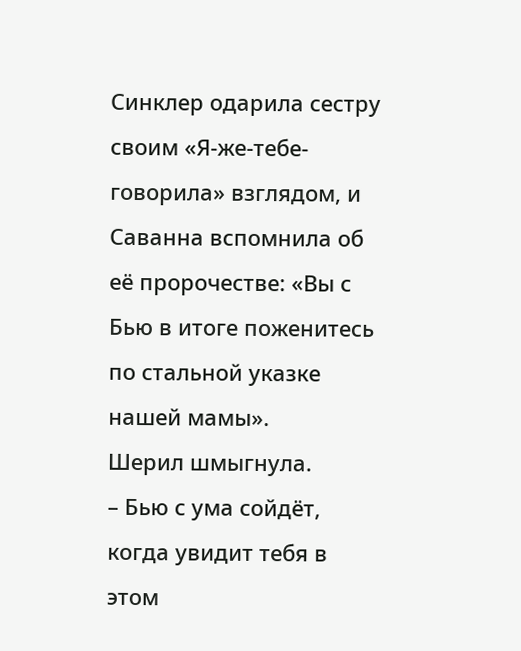Синклер одарила сестру своим «Я-же-тебе-говорила» взглядом, и Саванна вспомнила об её пророчестве: «Вы с Бью в итоге поженитесь по стальной указке нашей мамы».
Шерил шмыгнула.
– Бью с ума сойдёт, когда увидит тебя в этом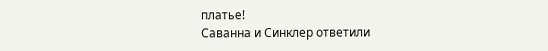платье!
Саванна и Синклер ответили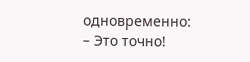одновременно:
– Это точно!